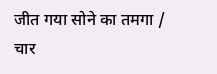जीत गया सोने का तमगा /
चार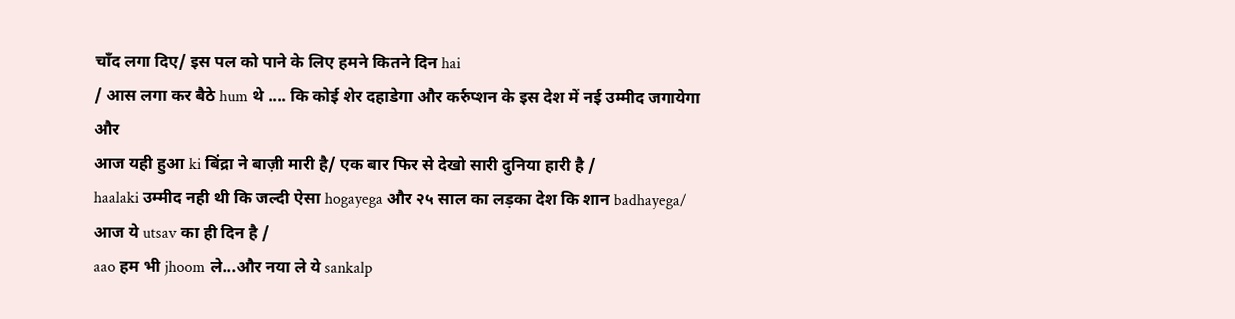चाँद लगा दिए/ इस पल को पाने के लिए हमने कितने दिन hai
/ आस लगा कर बैठे hum थे .... कि कोई शेर दहाडेगा और कर्रुप्शन के इस देश में नई उम्मीद जगायेगा
और
आज यही हुआ ki बिंद्रा ने बाज़ी मारी है/ एक बार फिर से देखो सारी दुनिया हारी है /
haalaki उम्मीद नही थी कि जल्दी ऐसा hogayega और २५ साल का लड़का देश कि शान badhayega/
आज ये utsav का ही दिन है /
aao हम भी jhoom ले...और नया ले ये sankalp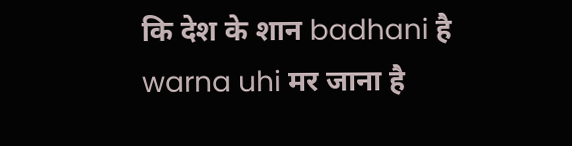कि देश के शान badhani है warna uhi मर जाना है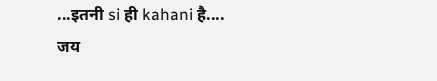...इतनी si ही kahani है....
जय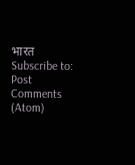भारत
Subscribe to:
Post Comments (Atom)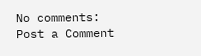No comments:
Post a Comment